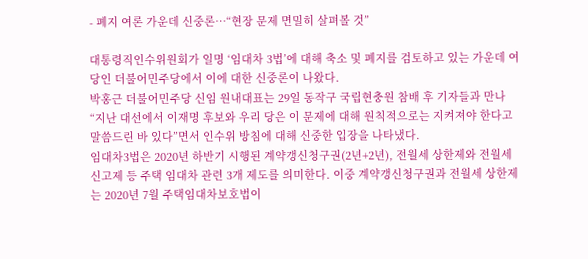- 폐지 여론 가운데 신중론…“현장 문제 면밀히 살펴볼 것”

대통령직인수위원회가 일명 ‘임대차 3법’에 대해 축소 및 폐지를 검토하고 있는 가운데 여당인 더불어민주당에서 이에 대한 신중론이 나왔다.
박홍근 더불어민주당 신임 원내대표는 29일 동작구 국립현충원 참배 후 기자들과 만나 “지난 대선에서 이재명 후보와 우리 당은 이 문제에 대해 원칙적으로는 지켜져야 한다고 말씀드린 바 있다”면서 인수위 방침에 대해 신중한 입장을 나타냈다.
임대차3법은 2020년 하반기 시행된 계약갱신청구권(2년+2년), 전월세 상한제와 전월세 신고제 등 주택 임대차 관련 3개 제도를 의미한다. 이중 계약갱신청구권과 전월세 상한제는 2020년 7월 주택임대차보호법이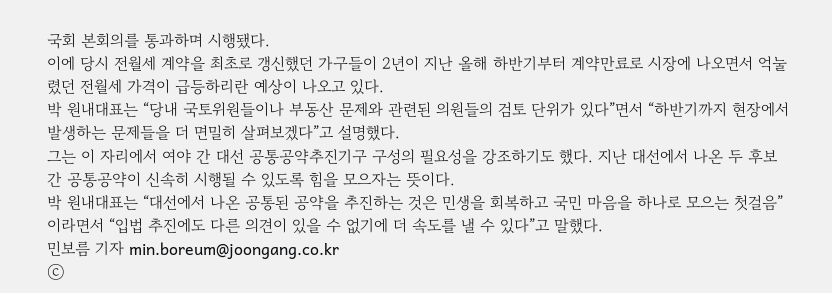국회 본회의를 통과하며 시행됐다.
이에 당시 전월세 계약을 최초로 갱신했던 가구들이 2년이 지난 올해 하반기부터 계약만료로 시장에 나오면서 억눌렸던 전월세 가격이 급등하리란 예상이 나오고 있다.
박 원내대표는 “당내 국토위원들이나 부동산 문제와 관련된 의원들의 검토 단위가 있다”면서 “하반기까지 현장에서 발생하는 문제들을 더 면밀히 살펴보겠다”고 설명했다.
그는 이 자리에서 여야 간 대선 공통공약추진기구 구성의 필요성을 강조하기도 했다. 지난 대선에서 나온 두 후보 간 공통공약이 신속히 시행될 수 있도록 힘을 모으자는 뜻이다.
박 원내대표는 “대선에서 나온 공통된 공약을 추진하는 것은 민생을 회복하고 국민 마음을 하나로 모으는 첫걸음”이라면서 “입법 추진에도 다른 의견이 있을 수 없기에 더 속도를 낼 수 있다”고 말했다.
민보름 기자 min.boreum@joongang.co.kr
ⓒ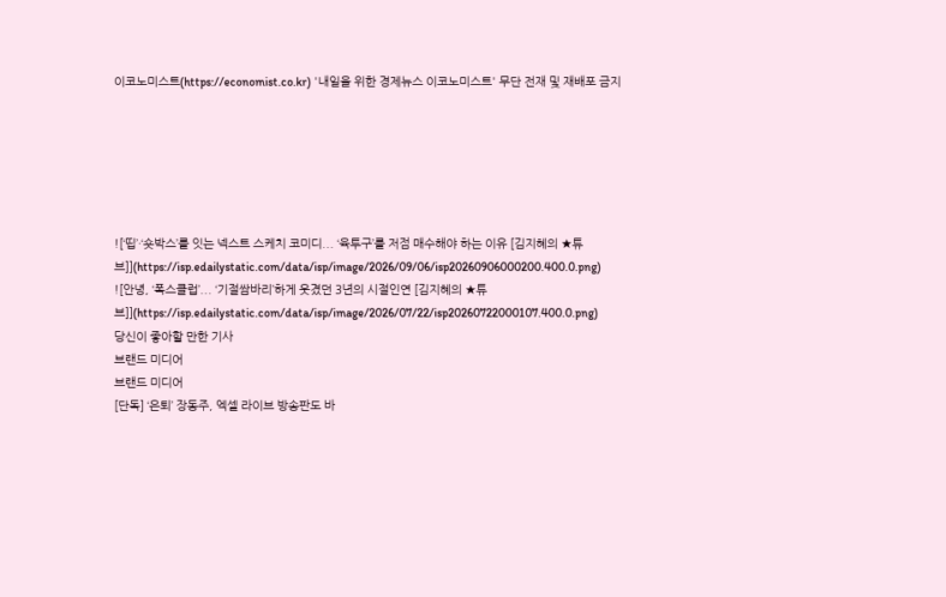이코노미스트(https://economist.co.kr) '내일을 위한 경제뉴스 이코노미스트' 무단 전재 및 재배포 금지






![‘띱’·‘숏박스’를 잇는 넥스트 스케치 코미디... ‘육투구’를 저점 매수해야 하는 이유 [김지혜의 ★튜브]](https://isp.edailystatic.com/data/isp/image/2026/09/06/isp20260906000200.400.0.png)
![안녕, ‘폭스클럽’... ‘기절쌈바리’하게 웃겼던 3년의 시절인연 [김지혜의 ★튜브]](https://isp.edailystatic.com/data/isp/image/2026/07/22/isp20260722000107.400.0.png)
당신이 좋아할 만한 기사
브랜드 미디어
브랜드 미디어
[단독] ‘은퇴’ 장동주, 엑셀 라이브 방송판도 바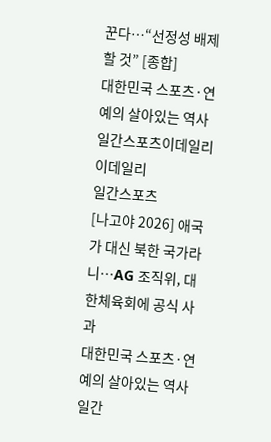꾼다…“선정성 배제할 것” [종합]
대한민국 스포츠·연예의 살아있는 역사 일간스포츠이데일리
이데일리
일간스포츠
[나고야 2026] 애국가 대신 북한 국가라니…AG 조직위, 대한체육회에 공식 사과
대한민국 스포츠·연예의 살아있는 역사 일간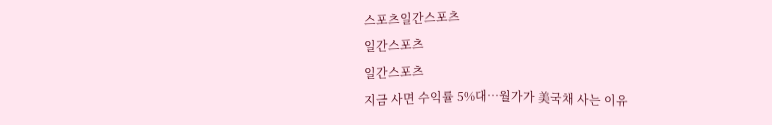스포츠일간스포츠
일간스포츠
일간스포츠
지금 사면 수익률 5%대…월가가 美국채 사는 이유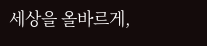세상을 올바르게,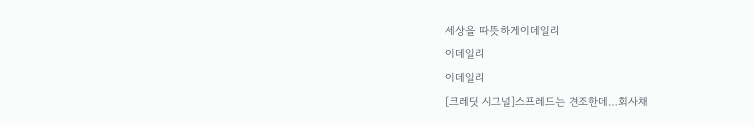세상을 따뜻하게이데일리
이데일리
이데일리
[크레딧 시그널]스프레드는 견조한데…회사채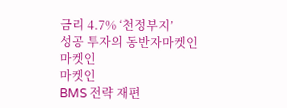금리 4.7% ‘천정부지’
성공 투자의 동반자마켓인
마켓인
마켓인
BMS 전략 재편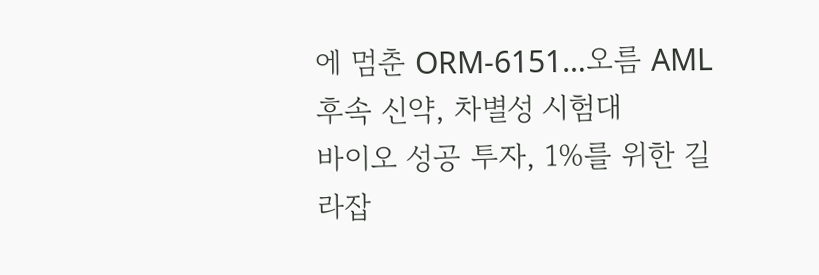에 멈춘 ORM-6151…오름 AML 후속 신약, 차별성 시험대
바이오 성공 투자, 1%를 위한 길라잡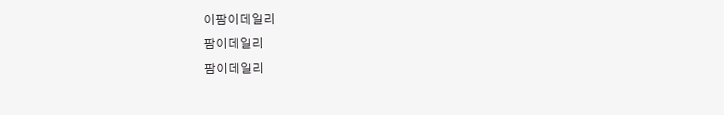이팜이데일리
팜이데일리
팜이데일리